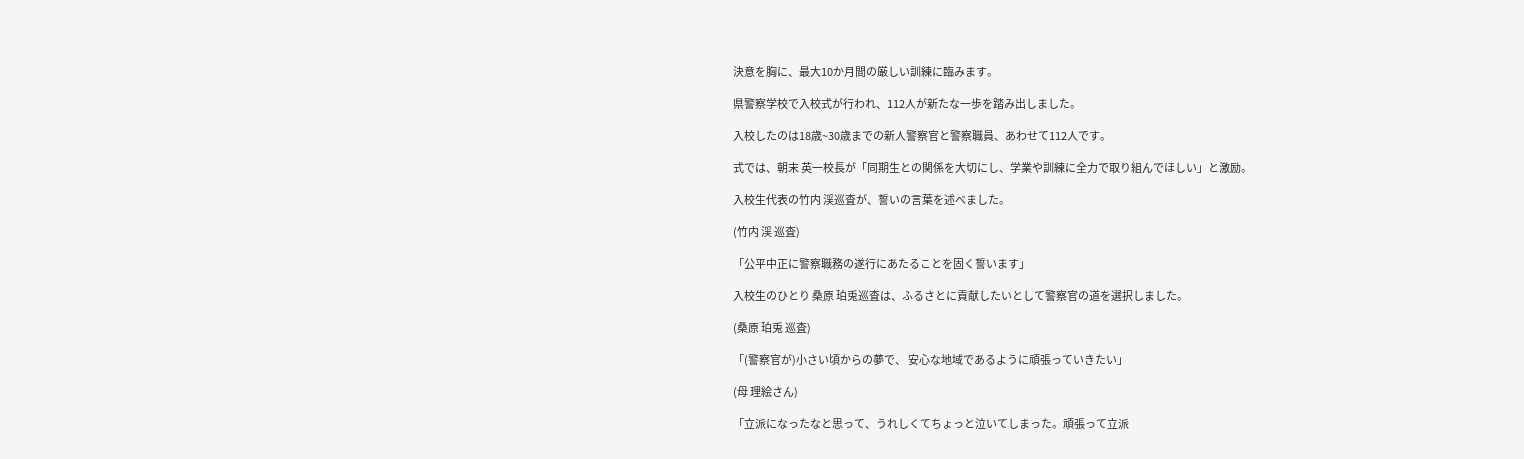決意を胸に、最大10か月間の厳しい訓練に臨みます。

県警察学校で入校式が行われ、112人が新たな一歩を踏み出しました。

入校したのは18歳~30歳までの新人警察官と警察職員、あわせて112人です。

式では、朝末 英一校長が「同期生との関係を大切にし、学業や訓練に全力で取り組んでほしい」と激励。

入校生代表の竹内 渓巡査が、誓いの言葉を述べました。

(竹内 渓 巡査)

「公平中正に警察職務の遂行にあたることを固く誓います」

入校生のひとり 桑原 珀兎巡査は、ふるさとに貢献したいとして警察官の道を選択しました。

(桑原 珀兎 巡査)

「(警察官が)小さい頃からの夢で、 安心な地域であるように頑張っていきたい」

(母 理絵さん)

「立派になったなと思って、うれしくてちょっと泣いてしまった。頑張って立派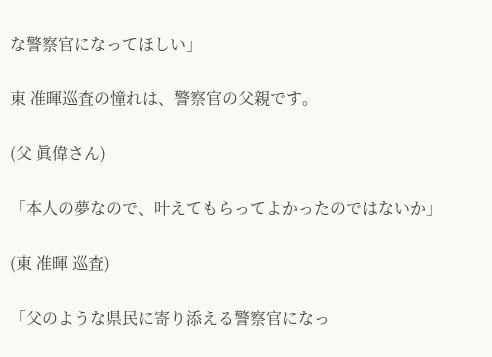な警察官になってほしい」

東 准暉巡査の憧れは、警察官の父親です。

(父 眞偉さん)

「本人の夢なので、叶えてもらってよかったのではないか」

(東 准暉 巡査)

「父のような県民に寄り添える警察官になっ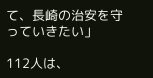て、長崎の治安を守っていきたい」

112人は、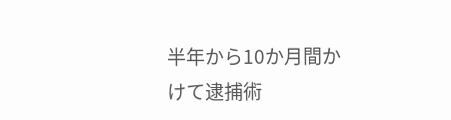半年から10か月間かけて逮捕術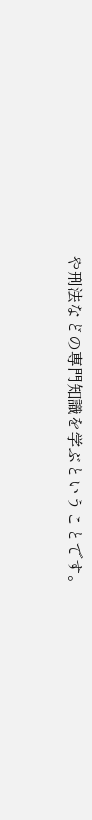や刑法などの専門知識を学ぶということです。